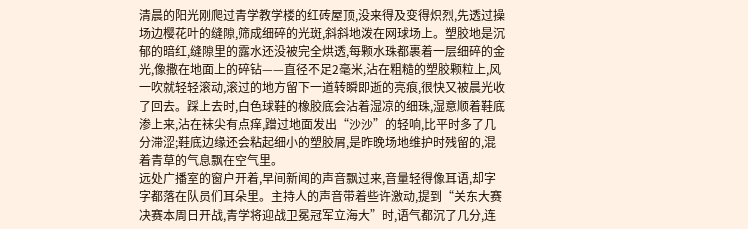清晨的阳光刚爬过青学教学楼的红砖屋顶,没来得及变得炽烈,先透过操场边樱花叶的缝隙,筛成细碎的光斑,斜斜地泼在网球场上。塑胶地是沉郁的暗红,缝隙里的露水还没被完全烘透,每颗水珠都裹着一层细碎的金光,像撒在地面上的碎钻——直径不足2毫米,沾在粗糙的塑胶颗粒上,风一吹就轻轻滚动,滚过的地方留下一道转瞬即逝的亮痕,很快又被晨光收了回去。踩上去时,白色球鞋的橡胶底会沾着湿凉的细珠,湿意顺着鞋底渗上来,沾在袜尖有点痒,蹭过地面发出“沙沙”的轻响,比平时多了几分滞涩;鞋底边缘还会粘起细小的塑胶屑,是昨晚场地维护时残留的,混着青草的气息飘在空气里。
远处广播室的窗户开着,早间新闻的声音飘过来,音量轻得像耳语,却字字都落在队员们耳朵里。主持人的声音带着些许激动,提到“关东大赛决赛本周日开战,青学将迎战卫冕冠军立海大”时,语气都沉了几分,连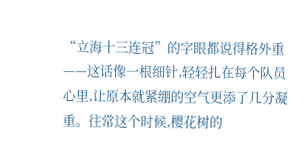“立海十三连冠”的字眼都说得格外重——这话像一根细针,轻轻扎在每个队员心里,让原本就紧绷的空气更添了几分凝重。往常这个时候,樱花树的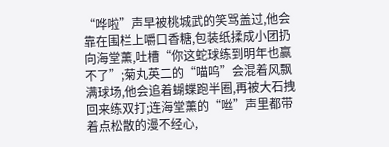“哗啦”声早被桃城武的笑骂盖过,他会靠在围栏上嚼口香糖,包装纸揉成小团扔向海堂薰,吐槽“你这蛇球练到明年也赢不了”;菊丸英二的“喵呜”会混着风飘满球场,他会追着蝴蝶跑半圈,再被大石拽回来练双打;连海堂薰的“咝”声里都带着点松散的漫不经心,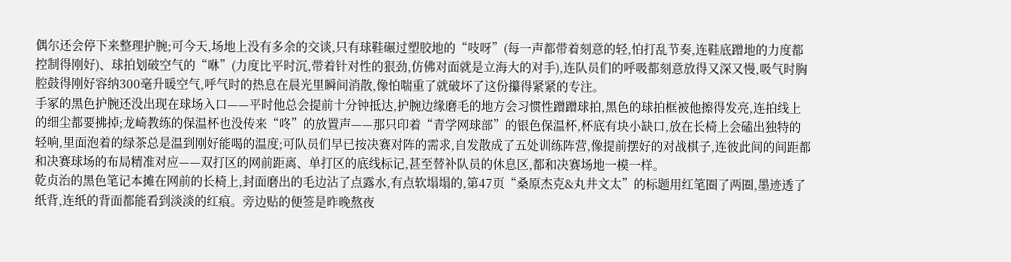偶尔还会停下来整理护腕;可今天,场地上没有多余的交谈,只有球鞋碾过塑胶地的“吱呀”(每一声都带着刻意的轻,怕打乱节奏,连鞋底蹭地的力度都控制得刚好)、球拍划破空气的“咻”(力度比平时沉,带着针对性的狠劲,仿佛对面就是立海大的对手),连队员们的呼吸都刻意放得又深又慢,吸气时胸腔鼓得刚好容纳300毫升暖空气,呼气时的热息在晨光里瞬间消散,像怕喘重了就破坏了这份攥得紧紧的专注。
手冢的黑色护腕还没出现在球场入口——平时他总会提前十分钟抵达,护腕边缘磨毛的地方会习惯性蹭蹭球拍,黑色的球拍框被他擦得发亮,连拍线上的细尘都要拂掉;龙崎教练的保温杯也没传来“咚”的放置声——那只印着“青学网球部”的银色保温杯,杯底有块小缺口,放在长椅上会磕出独特的轻响,里面泡着的绿茶总是温到刚好能喝的温度;可队员们早已按决赛对阵的需求,自发散成了五处训练阵营,像提前摆好的对战棋子,连彼此间的间距都和决赛球场的布局精准对应——双打区的网前距离、单打区的底线标记,甚至替补队员的休息区,都和决赛场地一模一样。
乾贞治的黑色笔记本摊在网前的长椅上,封面磨出的毛边沾了点露水,有点软塌塌的,第47页“桑原杰克&丸井文太”的标题用红笔圈了两圈,墨迹透了纸背,连纸的背面都能看到淡淡的红痕。旁边贴的便签是昨晚熬夜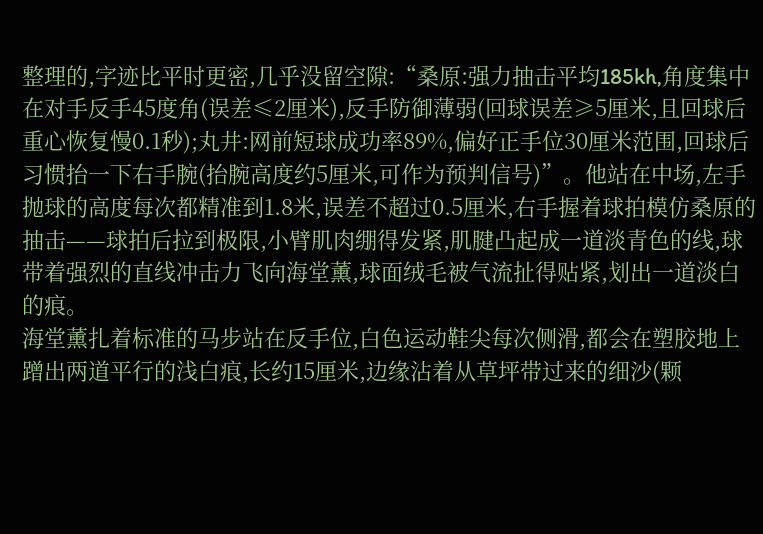整理的,字迹比平时更密,几乎没留空隙:“桑原:强力抽击平均185kh,角度集中在对手反手45度角(误差≤2厘米),反手防御薄弱(回球误差≥5厘米,且回球后重心恢复慢0.1秒);丸井:网前短球成功率89%,偏好正手位30厘米范围,回球后习惯抬一下右手腕(抬腕高度约5厘米,可作为预判信号)”。他站在中场,左手抛球的高度每次都精准到1.8米,误差不超过0.5厘米,右手握着球拍模仿桑原的抽击——球拍后拉到极限,小臂肌肉绷得发紧,肌腱凸起成一道淡青色的线,球带着强烈的直线冲击力飞向海堂薰,球面绒毛被气流扯得贴紧,划出一道淡白的痕。
海堂薰扎着标准的马步站在反手位,白色运动鞋尖每次侧滑,都会在塑胶地上蹭出两道平行的浅白痕,长约15厘米,边缘沾着从草坪带过来的细沙(颗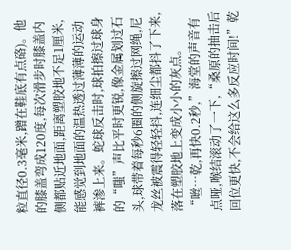粒直径0.3毫米,蹭在鞋底有点硌)。他的膝盖弯成120度,每次滑步时膝盖内侧都贴近地面,距离塑胶地不足1厘米,能感觉到地面的温热透过薄薄的运动裤渗上来。蛇球反击时,球拍擦过球身的“嗤”声比平时更锐,像金属划过石头,球带着每秒6圈的侧旋擦过网绳,尼龙丝被震得轻轻抖,连细尘都抖了下来,落在塑胶地上变成小小的灰点。“咝…乾,再快0.2秒,”海堂的声音有点哑,喉结滚动了一下,“桑原的抽击后回位更快,不会给这么多反应时间!”乾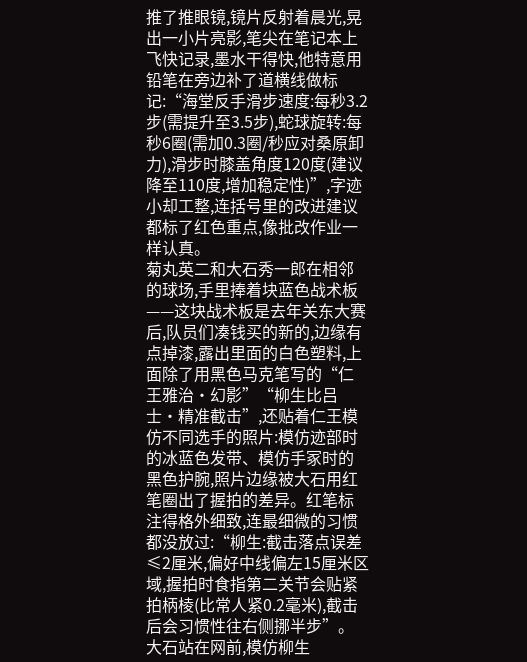推了推眼镜,镜片反射着晨光,晃出一小片亮影,笔尖在笔记本上飞快记录,墨水干得快,他特意用铅笔在旁边补了道横线做标记:“海堂反手滑步速度:每秒3.2步(需提升至3.5步),蛇球旋转:每秒6圈(需加0.3圈/秒应对桑原卸力),滑步时膝盖角度120度(建议降至110度,增加稳定性)”,字迹小却工整,连括号里的改进建议都标了红色重点,像批改作业一样认真。
菊丸英二和大石秀一郎在相邻的球场,手里捧着块蓝色战术板——这块战术板是去年关东大赛后,队员们凑钱买的新的,边缘有点掉漆,露出里面的白色塑料,上面除了用黑色马克笔写的“仁王雅治·幻影”“柳生比吕士·精准截击”,还贴着仁王模仿不同选手的照片:模仿迹部时的冰蓝色发带、模仿手冢时的黑色护腕,照片边缘被大石用红笔圈出了握拍的差异。红笔标注得格外细致,连最细微的习惯都没放过:“柳生:截击落点误差≤2厘米,偏好中线偏左15厘米区域,握拍时食指第二关节会贴紧拍柄棱(比常人紧0.2毫米),截击后会习惯性往右侧挪半步”。
大石站在网前,模仿柳生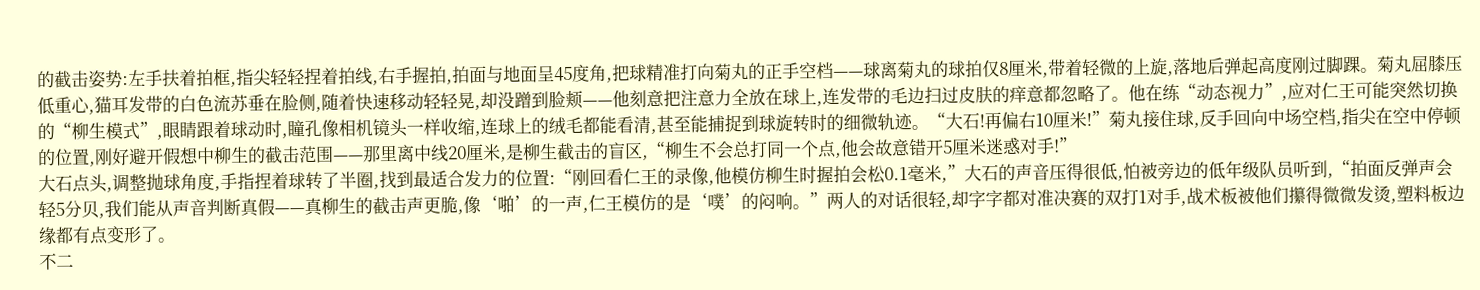的截击姿势:左手扶着拍框,指尖轻轻捏着拍线,右手握拍,拍面与地面呈45度角,把球精准打向菊丸的正手空档——球离菊丸的球拍仅8厘米,带着轻微的上旋,落地后弹起高度刚过脚踝。菊丸屈膝压低重心,猫耳发带的白色流苏垂在脸侧,随着快速移动轻轻晃,却没蹭到脸颊——他刻意把注意力全放在球上,连发带的毛边扫过皮肤的痒意都忽略了。他在练“动态视力”,应对仁王可能突然切换的“柳生模式”,眼睛跟着球动时,瞳孔像相机镜头一样收缩,连球上的绒毛都能看清,甚至能捕捉到球旋转时的细微轨迹。“大石!再偏右10厘米!”菊丸接住球,反手回向中场空档,指尖在空中停顿的位置,刚好避开假想中柳生的截击范围——那里离中线20厘米,是柳生截击的盲区,“柳生不会总打同一个点,他会故意错开5厘米迷惑对手!”
大石点头,调整抛球角度,手指捏着球转了半圈,找到最适合发力的位置:“刚回看仁王的录像,他模仿柳生时握拍会松0.1毫米,”大石的声音压得很低,怕被旁边的低年级队员听到,“拍面反弹声会轻5分贝,我们能从声音判断真假——真柳生的截击声更脆,像‘啪’的一声,仁王模仿的是‘噗’的闷响。”两人的对话很轻,却字字都对准决赛的双打1对手,战术板被他们攥得微微发烫,塑料板边缘都有点变形了。
不二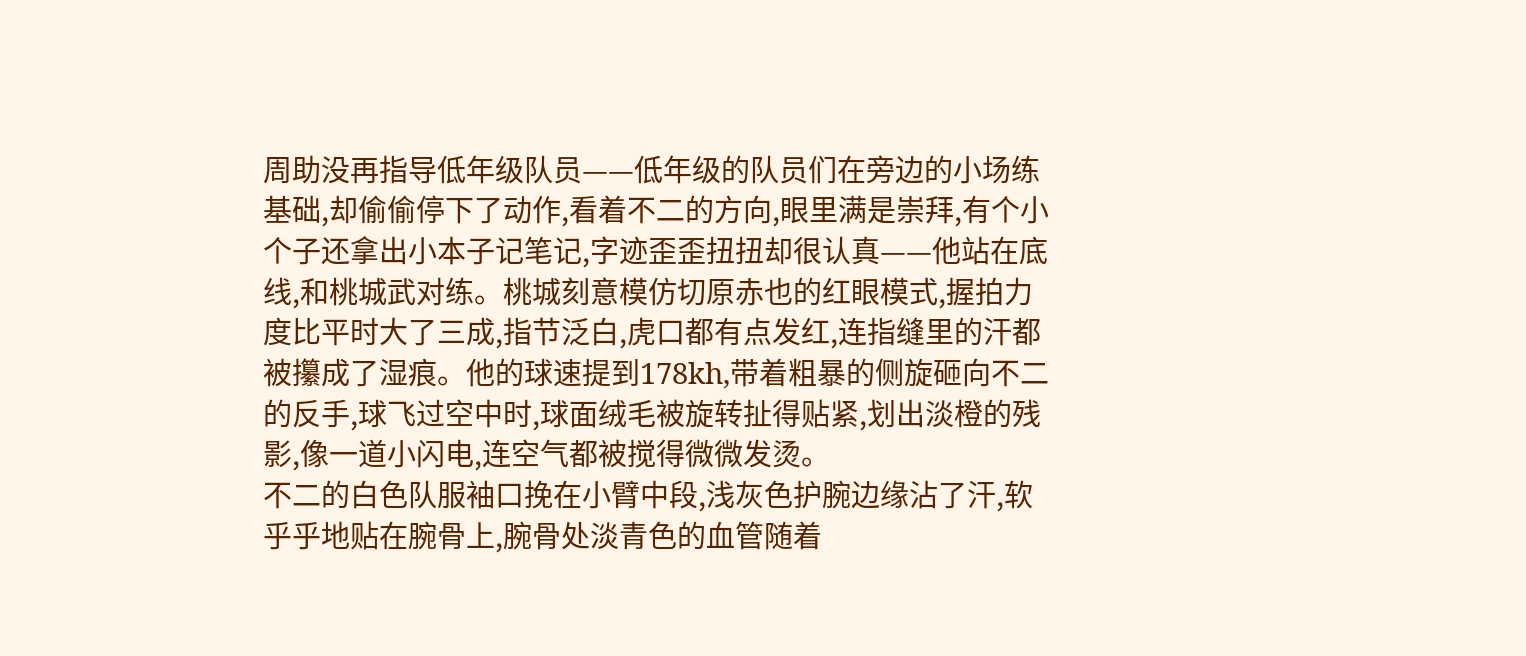周助没再指导低年级队员——低年级的队员们在旁边的小场练基础,却偷偷停下了动作,看着不二的方向,眼里满是崇拜,有个小个子还拿出小本子记笔记,字迹歪歪扭扭却很认真——他站在底线,和桃城武对练。桃城刻意模仿切原赤也的红眼模式,握拍力度比平时大了三成,指节泛白,虎口都有点发红,连指缝里的汗都被攥成了湿痕。他的球速提到178kh,带着粗暴的侧旋砸向不二的反手,球飞过空中时,球面绒毛被旋转扯得贴紧,划出淡橙的残影,像一道小闪电,连空气都被搅得微微发烫。
不二的白色队服袖口挽在小臂中段,浅灰色护腕边缘沾了汗,软乎乎地贴在腕骨上,腕骨处淡青色的血管随着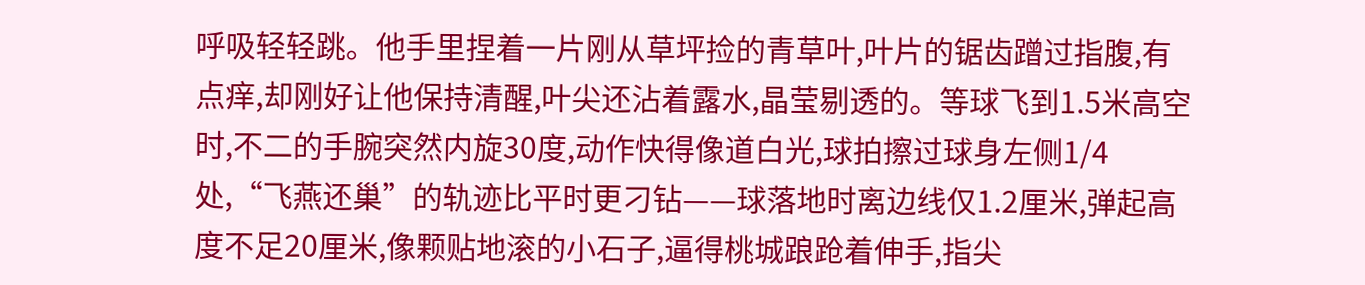呼吸轻轻跳。他手里捏着一片刚从草坪捡的青草叶,叶片的锯齿蹭过指腹,有点痒,却刚好让他保持清醒,叶尖还沾着露水,晶莹剔透的。等球飞到1.5米高空时,不二的手腕突然内旋30度,动作快得像道白光,球拍擦过球身左侧1/4处,“飞燕还巢”的轨迹比平时更刁钻——球落地时离边线仅1.2厘米,弹起高度不足20厘米,像颗贴地滚的小石子,逼得桃城踉跄着伸手,指尖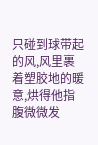只碰到球带起的风,风里裹着塑胶地的暖意,烘得他指腹微微发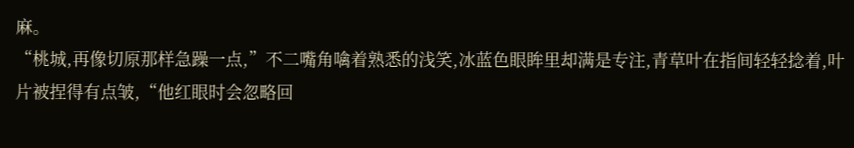麻。
“桃城,再像切原那样急躁一点,”不二嘴角噙着熟悉的浅笑,冰蓝色眼眸里却满是专注,青草叶在指间轻轻捻着,叶片被捏得有点皱,“他红眼时会忽略回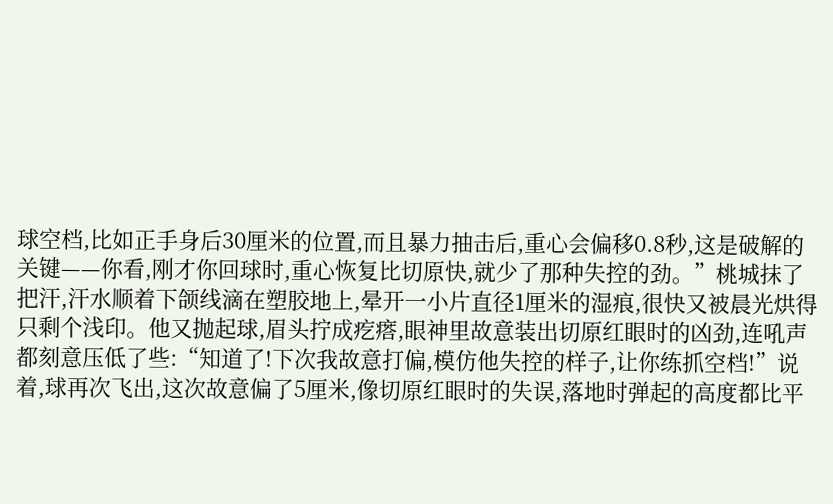球空档,比如正手身后30厘米的位置,而且暴力抽击后,重心会偏移0.8秒,这是破解的关键——你看,刚才你回球时,重心恢复比切原快,就少了那种失控的劲。”桃城抹了把汗,汗水顺着下颌线滴在塑胶地上,晕开一小片直径1厘米的湿痕,很快又被晨光烘得只剩个浅印。他又抛起球,眉头拧成疙瘩,眼神里故意装出切原红眼时的凶劲,连吼声都刻意压低了些:“知道了!下次我故意打偏,模仿他失控的样子,让你练抓空档!”说着,球再次飞出,这次故意偏了5厘米,像切原红眼时的失误,落地时弹起的高度都比平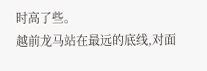时高了些。
越前龙马站在最远的底线,对面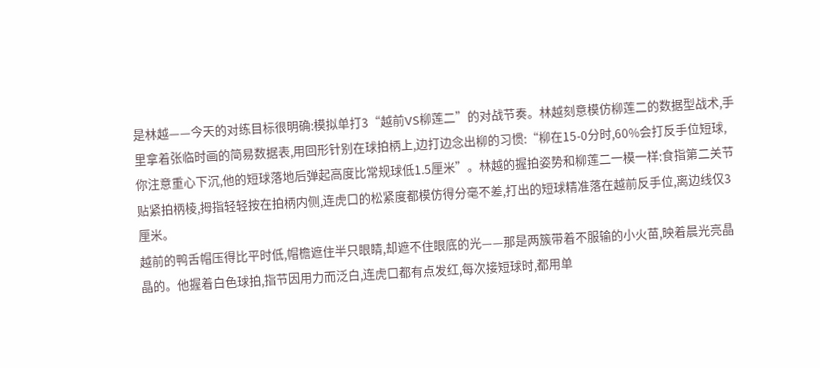是林越——今天的对练目标很明确:模拟单打3“越前VS柳莲二”的对战节奏。林越刻意模仿柳莲二的数据型战术,手里拿着张临时画的简易数据表,用回形针别在球拍柄上,边打边念出柳的习惯:“柳在15-0分时,60%会打反手位短球,你注意重心下沉,他的短球落地后弹起高度比常规球低1.5厘米”。林越的握拍姿势和柳莲二一模一样:食指第二关节贴紧拍柄棱,拇指轻轻按在拍柄内侧,连虎口的松紧度都模仿得分毫不差,打出的短球精准落在越前反手位,离边线仅3厘米。
越前的鸭舌帽压得比平时低,帽檐遮住半只眼睛,却遮不住眼底的光——那是两簇带着不服输的小火苗,映着晨光亮晶晶的。他握着白色球拍,指节因用力而泛白,连虎口都有点发红,每次接短球时,都用单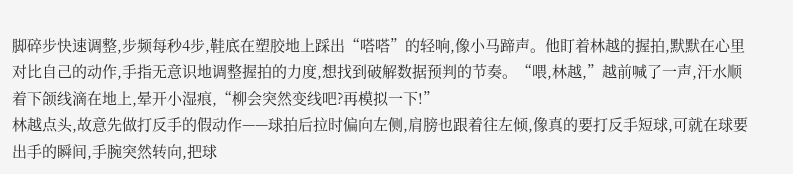脚碎步快速调整,步频每秒4步,鞋底在塑胶地上踩出“嗒嗒”的轻响,像小马蹄声。他盯着林越的握拍,默默在心里对比自己的动作,手指无意识地调整握拍的力度,想找到破解数据预判的节奏。“喂,林越,”越前喊了一声,汗水顺着下颌线滴在地上,晕开小湿痕,“柳会突然变线吧?再模拟一下!”
林越点头,故意先做打反手的假动作——球拍后拉时偏向左侧,肩膀也跟着往左倾,像真的要打反手短球,可就在球要出手的瞬间,手腕突然转向,把球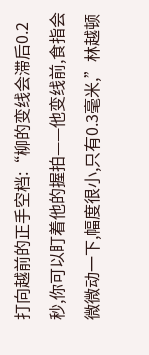打向越前的正手空档:“柳的变线会滞后0.2秒,你可以盯着他的握拍——他变线前,食指会微微动一下,幅度很小,只有0.3毫米,”林越顿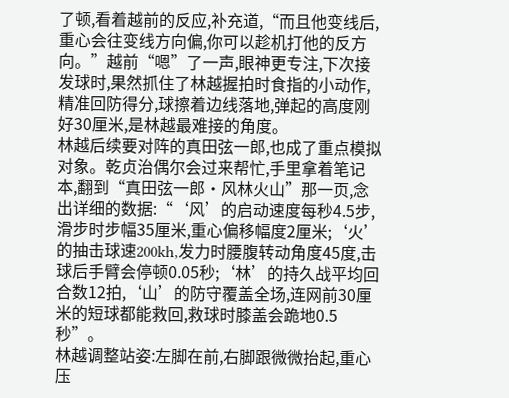了顿,看着越前的反应,补充道,“而且他变线后,重心会往变线方向偏,你可以趁机打他的反方向。”越前“嗯”了一声,眼神更专注,下次接发球时,果然抓住了林越握拍时食指的小动作,精准回防得分,球擦着边线落地,弹起的高度刚好30厘米,是林越最难接的角度。
林越后续要对阵的真田弦一郎,也成了重点模拟对象。乾贞治偶尔会过来帮忙,手里拿着笔记本,翻到“真田弦一郎·风林火山”那一页,念出详细的数据:“‘风’的启动速度每秒4.5步,滑步时步幅35厘米,重心偏移幅度2厘米;‘火’的抽击球速200kh,发力时腰腹转动角度45度,击球后手臂会停顿0.05秒;‘林’的持久战平均回合数12拍,‘山’的防守覆盖全场,连网前30厘米的短球都能救回,救球时膝盖会跪地0.5秒”。
林越调整站姿:左脚在前,右脚跟微微抬起,重心压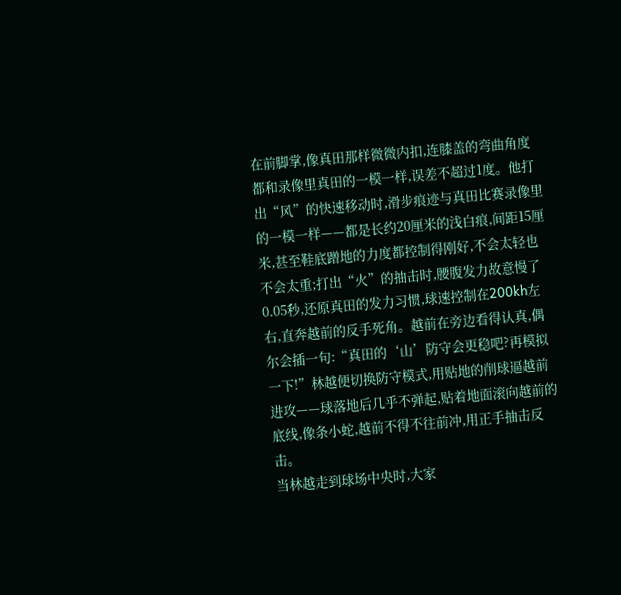在前脚掌,像真田那样微微内扣,连膝盖的弯曲角度都和录像里真田的一模一样,误差不超过1度。他打出“风”的快速移动时,滑步痕迹与真田比赛录像里的一模一样——都是长约20厘米的浅白痕,间距15厘米,甚至鞋底蹭地的力度都控制得刚好,不会太轻也不会太重;打出“火”的抽击时,腰腹发力故意慢了0.05秒,还原真田的发力习惯,球速控制在200kh左右,直奔越前的反手死角。越前在旁边看得认真,偶尔会插一句:“真田的‘山’防守会更稳吧?再模拟一下!”林越便切换防守模式,用贴地的削球逼越前进攻——球落地后几乎不弹起,贴着地面滚向越前的底线,像条小蛇,越前不得不往前冲,用正手抽击反击。
当林越走到球场中央时,大家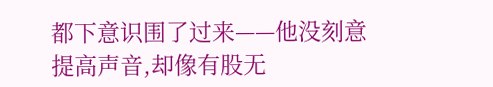都下意识围了过来——他没刻意提高声音,却像有股无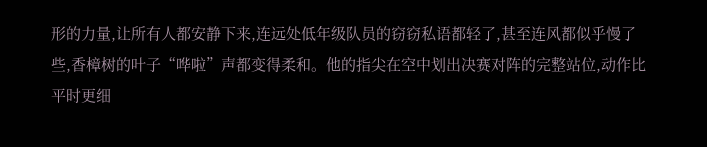形的力量,让所有人都安静下来,连远处低年级队员的窃窃私语都轻了,甚至连风都似乎慢了些,香樟树的叶子“哗啦”声都变得柔和。他的指尖在空中划出决赛对阵的完整站位,动作比平时更细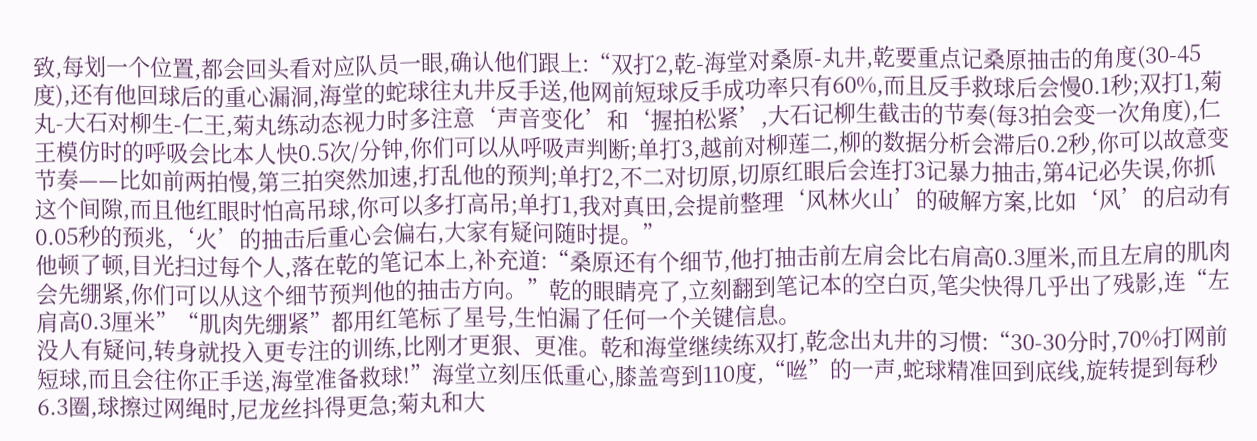致,每划一个位置,都会回头看对应队员一眼,确认他们跟上:“双打2,乾-海堂对桑原-丸井,乾要重点记桑原抽击的角度(30-45度),还有他回球后的重心漏洞,海堂的蛇球往丸井反手送,他网前短球反手成功率只有60%,而且反手救球后会慢0.1秒;双打1,菊丸-大石对柳生-仁王,菊丸练动态视力时多注意‘声音变化’和‘握拍松紧’,大石记柳生截击的节奏(每3拍会变一次角度),仁王模仿时的呼吸会比本人快0.5次/分钟,你们可以从呼吸声判断;单打3,越前对柳莲二,柳的数据分析会滞后0.2秒,你可以故意变节奏——比如前两拍慢,第三拍突然加速,打乱他的预判;单打2,不二对切原,切原红眼后会连打3记暴力抽击,第4记必失误,你抓这个间隙,而且他红眼时怕高吊球,你可以多打高吊;单打1,我对真田,会提前整理‘风林火山’的破解方案,比如‘风’的启动有0.05秒的预兆,‘火’的抽击后重心会偏右,大家有疑问随时提。”
他顿了顿,目光扫过每个人,落在乾的笔记本上,补充道:“桑原还有个细节,他打抽击前左肩会比右肩高0.3厘米,而且左肩的肌肉会先绷紧,你们可以从这个细节预判他的抽击方向。”乾的眼睛亮了,立刻翻到笔记本的空白页,笔尖快得几乎出了残影,连“左肩高0.3厘米”“肌肉先绷紧”都用红笔标了星号,生怕漏了任何一个关键信息。
没人有疑问,转身就投入更专注的训练,比刚才更狠、更准。乾和海堂继续练双打,乾念出丸井的习惯:“30-30分时,70%打网前短球,而且会往你正手送,海堂准备救球!”海堂立刻压低重心,膝盖弯到110度,“咝”的一声,蛇球精准回到底线,旋转提到每秒6.3圈,球擦过网绳时,尼龙丝抖得更急;菊丸和大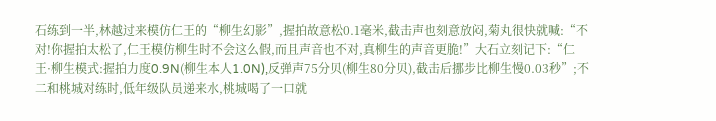石练到一半,林越过来模仿仁王的“柳生幻影”,握拍故意松0.1毫米,截击声也刻意放闷,菊丸很快就喊:“不对!你握拍太松了,仁王模仿柳生时不会这么假,而且声音也不对,真柳生的声音更脆!”大石立刻记下:“仁王·柳生模式:握拍力度0.9N(柳生本人1.0N),反弹声75分贝(柳生80分贝),截击后挪步比柳生慢0.03秒”;不二和桃城对练时,低年级队员递来水,桃城喝了一口就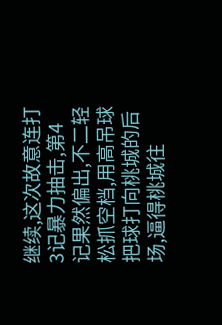继续,这次故意连打3记暴力抽击,第4记果然偏出,不二轻松抓空档,用高吊球把球打向桃城的后场,逼得桃城往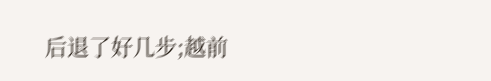后退了好几步;越前